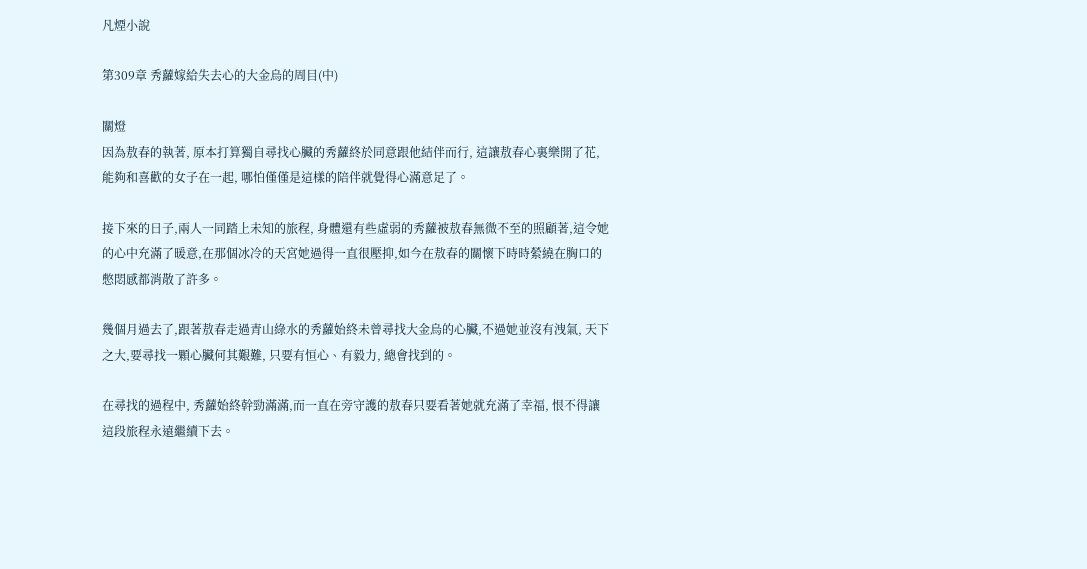凡煙小說

第309章 秀蘿嫁給失去心的大金烏的周目(中)

關燈
因為敖春的執著, 原本打算獨自尋找心臟的秀蘿終於同意跟他結伴而行, 這讓敖春心裏樂開了花, 能夠和喜歡的女子在一起, 哪怕僅僅是這樣的陪伴就覺得心滿意足了。

接下來的日子,兩人一同踏上未知的旅程, 身體還有些虛弱的秀蘿被敖春無微不至的照顧著,這令她的心中充滿了暖意,在那個冰冷的天宮她過得一直很壓抑,如今在敖春的關懷下時時縈繞在胸口的憋悶感都消散了許多。

幾個月過去了,跟著敖春走過青山綠水的秀蘿始終未曾尋找大金烏的心臟,不過她並沒有洩氣, 天下之大,要尋找一顆心臟何其艱難, 只要有恒心、有毅力, 總會找到的。

在尋找的過程中, 秀蘿始終幹勁滿滿,而一直在旁守護的敖春只要看著她就充滿了幸福, 恨不得讓這段旅程永遠繼續下去。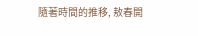隨著時間的推移, 敖春開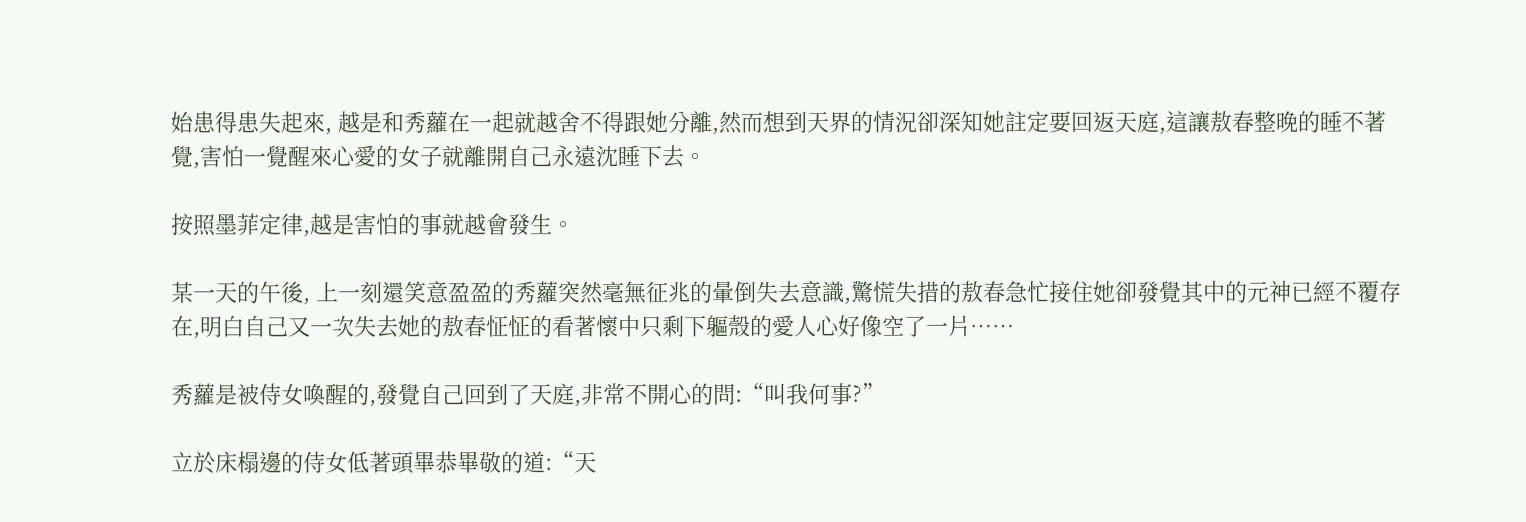始患得患失起來, 越是和秀蘿在一起就越舍不得跟她分離,然而想到天界的情況卻深知她註定要回返天庭,這讓敖春整晚的睡不著覺,害怕一覺醒來心愛的女子就離開自己永遠沈睡下去。

按照墨菲定律,越是害怕的事就越會發生。

某一天的午後, 上一刻還笑意盈盈的秀蘿突然毫無征兆的暈倒失去意識,驚慌失措的敖春急忙接住她卻發覺其中的元神已經不覆存在,明白自己又一次失去她的敖春怔怔的看著懷中只剩下軀殼的愛人心好像空了一片……

秀蘿是被侍女喚醒的,發覺自己回到了天庭,非常不開心的問:“叫我何事?”

立於床榻邊的侍女低著頭畢恭畢敬的道:“天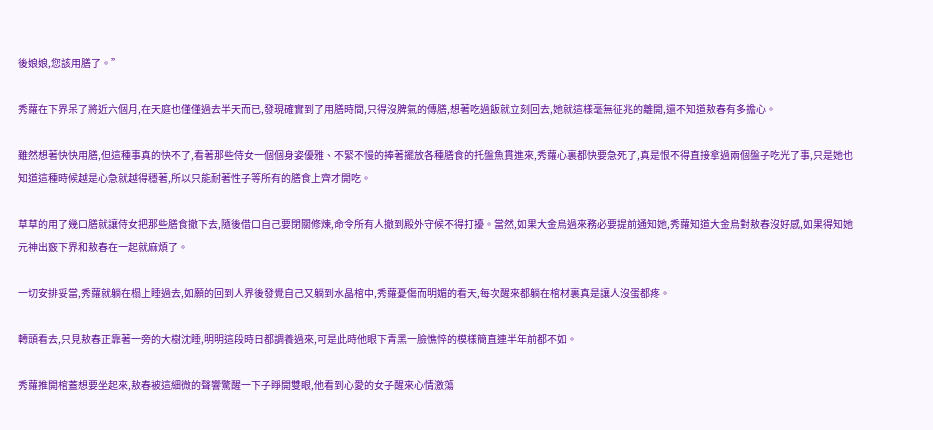後娘娘,您該用膳了。”

秀蘿在下界呆了將近六個月,在天庭也僅僅過去半天而已,發現確實到了用膳時間,只得沒脾氣的傳膳,想著吃過飯就立刻回去,她就這樣毫無征兆的離開,還不知道敖春有多擔心。

雖然想著快快用膳,但這種事真的快不了,看著那些侍女一個個身姿優雅、不緊不慢的捧著擺放各種膳食的托盤魚貫進來,秀蘿心裏都快要急死了,真是恨不得直接拿過兩個盤子吃光了事,只是她也知道這種時候越是心急就越得穩著,所以只能耐著性子等所有的膳食上齊才開吃。

草草的用了幾口膳就讓侍女把那些膳食撤下去,隨後借口自己要閉關修煉,命令所有人撤到殿外守候不得打擾。當然,如果大金烏過來務必要提前通知她,秀蘿知道大金烏對敖春沒好感,如果得知她元神出竅下界和敖春在一起就麻煩了。

一切安排妥當,秀蘿就躺在榻上睡過去,如願的回到人界後發覺自己又躺到水晶棺中,秀蘿憂傷而明媚的看天,每次醒來都躺在棺材裏真是讓人沒蛋都疼。

轉頭看去,只見敖春正靠著一旁的大樹沈睡,明明這段時日都調養過來,可是此時他眼下青黑一臉憔悴的模樣簡直連半年前都不如。

秀蘿推開棺蓋想要坐起來,敖春被這細微的聲響驚醒一下子睜開雙眼,他看到心愛的女子醒來心情激蕩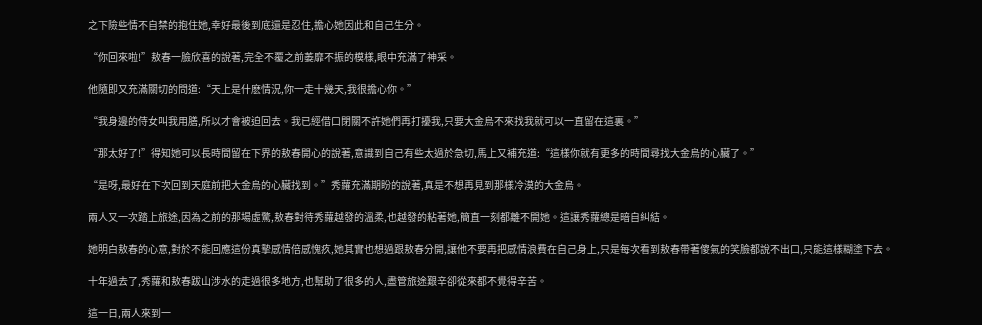之下險些情不自禁的抱住她,幸好最後到底還是忍住,擔心她因此和自己生分。

“你回來啦!”敖春一臉欣喜的說著,完全不覆之前萎靡不振的模樣,眼中充滿了神采。

他隨即又充滿關切的問道:“天上是什麽情況,你一走十幾天,我很擔心你。”

“我身邊的侍女叫我用膳,所以才會被迫回去。我已經借口閉關不許她們再打擾我,只要大金烏不來找我就可以一直留在這裏。”

“那太好了!”得知她可以長時間留在下界的敖春開心的說著,意識到自己有些太過於急切,馬上又補充道:“這樣你就有更多的時間尋找大金烏的心臟了。”

“是呀,最好在下次回到天庭前把大金烏的心臟找到。”秀蘿充滿期盼的說著,真是不想再見到那樣冷漠的大金烏。

兩人又一次踏上旅途,因為之前的那場虛驚,敖春對待秀蘿越發的溫柔,也越發的粘著她,簡直一刻都離不開她。這讓秀蘿總是暗自糾結。

她明白敖春的心意,對於不能回應這份真摯感情倍感愧疚,她其實也想過跟敖春分開,讓他不要再把感情浪費在自己身上,只是每次看到敖春帶著傻氣的笑臉都說不出口,只能這樣糊塗下去。

十年過去了,秀蘿和敖春跋山涉水的走過很多地方,也幫助了很多的人,盡管旅途艱辛卻從來都不覺得辛苦。

這一日,兩人來到一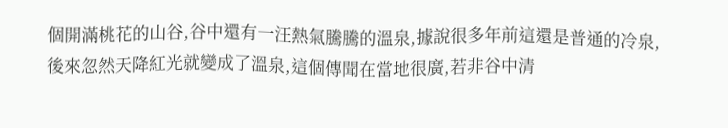個開滿桃花的山谷,谷中還有一汪熱氣騰騰的溫泉,據說很多年前這還是普通的冷泉,後來忽然天降紅光就變成了溫泉,這個傳聞在當地很廣,若非谷中清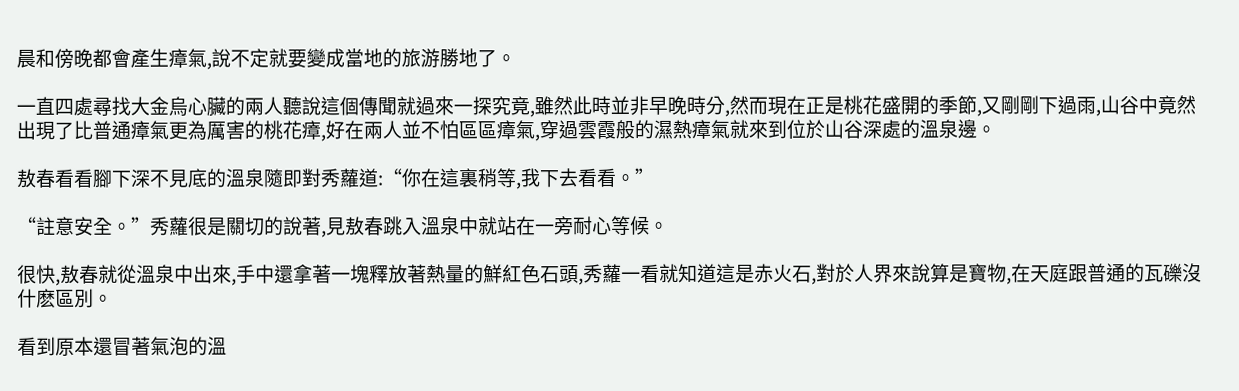晨和傍晚都會產生瘴氣,說不定就要變成當地的旅游勝地了。

一直四處尋找大金烏心臟的兩人聽說這個傳聞就過來一探究竟,雖然此時並非早晚時分,然而現在正是桃花盛開的季節,又剛剛下過雨,山谷中竟然出現了比普通瘴氣更為厲害的桃花瘴,好在兩人並不怕區區瘴氣,穿過雲霞般的濕熱瘴氣就來到位於山谷深處的溫泉邊。

敖春看看腳下深不見底的溫泉隨即對秀蘿道:“你在這裏稍等,我下去看看。”

“註意安全。”秀蘿很是關切的說著,見敖春跳入溫泉中就站在一旁耐心等候。

很快,敖春就從溫泉中出來,手中還拿著一塊釋放著熱量的鮮紅色石頭,秀蘿一看就知道這是赤火石,對於人界來說算是寶物,在天庭跟普通的瓦礫沒什麽區別。

看到原本還冒著氣泡的溫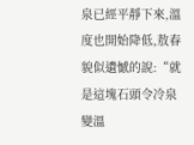泉已經平靜下來,溫度也開始降低,敖春貌似遺憾的說:“就是這塊石頭令冷泉變溫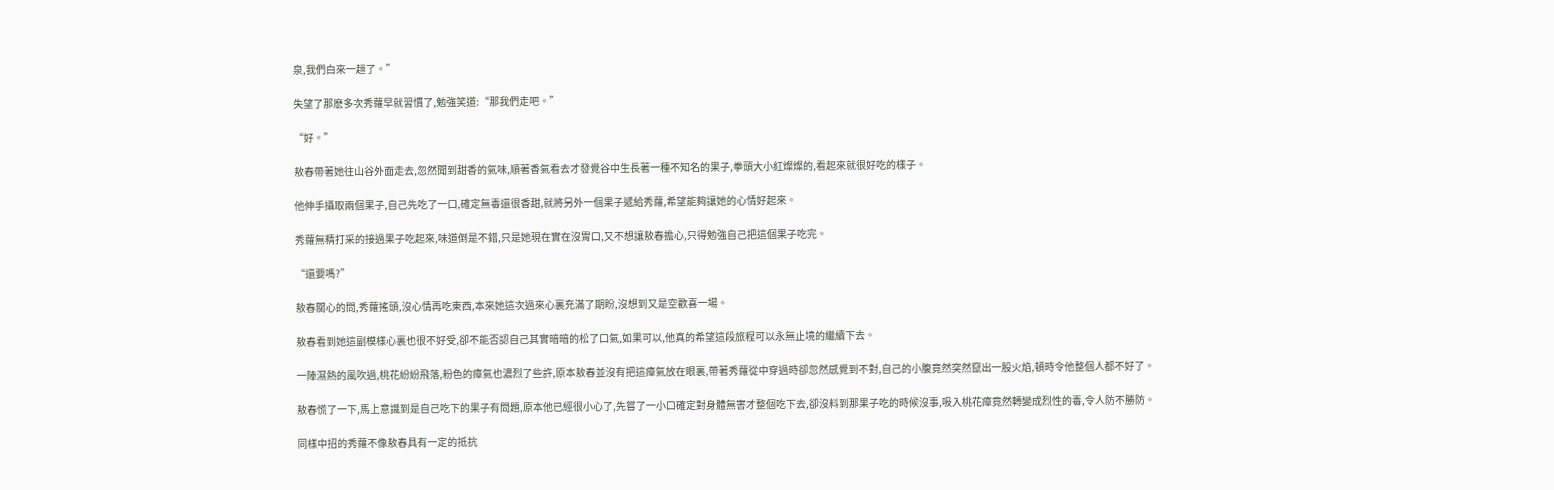泉,我們白來一趟了。”

失望了那麽多次秀蘿早就習慣了,勉強笑道:“那我們走吧。”

“好。”

敖春帶著她往山谷外面走去,忽然聞到甜香的氣味,順著香氣看去才發覺谷中生長著一種不知名的果子,拳頭大小紅燦燦的,看起來就很好吃的樣子。

他伸手攝取兩個果子,自己先吃了一口,確定無毒還很香甜,就將另外一個果子遞給秀蘿,希望能夠讓她的心情好起來。

秀蘿無精打采的接過果子吃起來,味道倒是不錯,只是她現在實在沒胃口,又不想讓敖春擔心,只得勉強自己把這個果子吃完。

“還要嗎?”

敖春關心的問,秀蘿搖頭,沒心情再吃東西,本來她這次過來心裏充滿了期盼,沒想到又是空歡喜一場。

敖春看到她這副模樣心裏也很不好受,卻不能否認自己其實暗暗的松了口氣,如果可以,他真的希望這段旅程可以永無止境的繼續下去。

一陣濕熱的風吹過,桃花紛紛飛落,粉色的瘴氣也濃烈了些許,原本敖春並沒有把這瘴氣放在眼裏,帶著秀蘿從中穿過時卻忽然感覺到不對,自己的小腹竟然突然竄出一股火焰,頓時令他整個人都不好了。

敖春慌了一下,馬上意識到是自己吃下的果子有問題,原本他已經很小心了,先嘗了一小口確定對身體無害才整個吃下去,卻沒料到那果子吃的時候沒事,吸入桃花瘴竟然轉變成烈性的毒,令人防不勝防。

同樣中招的秀蘿不像敖春具有一定的抵抗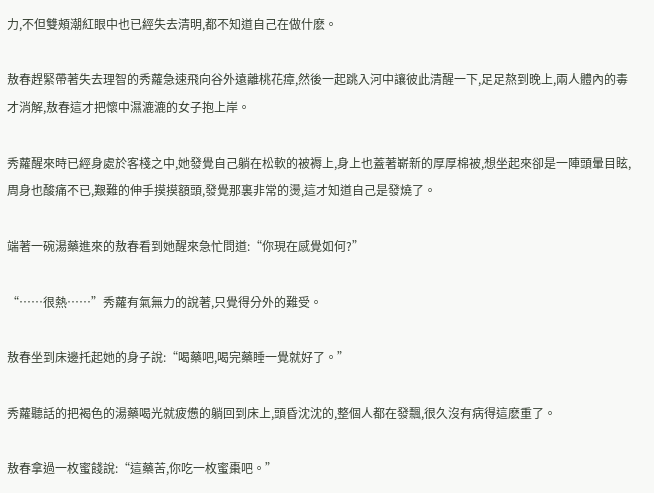力,不但雙頰潮紅眼中也已經失去清明,都不知道自己在做什麽。

敖春趕緊帶著失去理智的秀蘿急速飛向谷外遠離桃花瘴,然後一起跳入河中讓彼此清醒一下,足足熬到晚上,兩人體內的毒才消解,敖春這才把懷中濕漉漉的女子抱上岸。

秀蘿醒來時已經身處於客棧之中,她發覺自己躺在松軟的被褥上,身上也蓋著嶄新的厚厚棉被,想坐起來卻是一陣頭暈目眩,周身也酸痛不已,艱難的伸手摸摸額頭,發覺那裏非常的燙,這才知道自己是發燒了。

端著一碗湯藥進來的敖春看到她醒來急忙問道:“你現在感覺如何?”

“……很熱……”秀蘿有氣無力的說著,只覺得分外的難受。

敖春坐到床邊托起她的身子說:“喝藥吧,喝完藥睡一覺就好了。”

秀蘿聽話的把褐色的湯藥喝光就疲憊的躺回到床上,頭昏沈沈的,整個人都在發飄,很久沒有病得這麽重了。

敖春拿過一枚蜜餞說:“這藥苦,你吃一枚蜜棗吧。”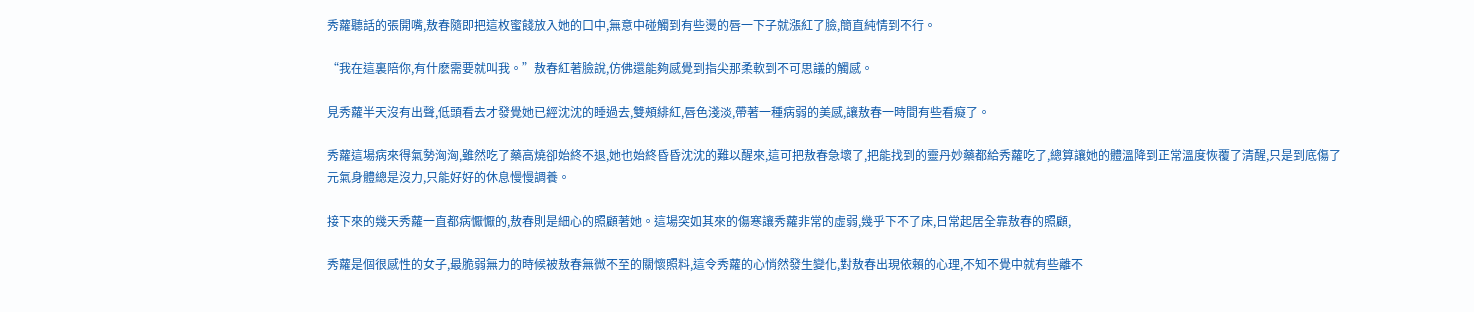秀蘿聽話的張開嘴,敖春隨即把這枚蜜餞放入她的口中,無意中碰觸到有些燙的唇一下子就漲紅了臉,簡直純情到不行。

“我在這裏陪你,有什麽需要就叫我。”敖春紅著臉說,仿佛還能夠感覺到指尖那柔軟到不可思議的觸感。

見秀蘿半天沒有出聲,低頭看去才發覺她已經沈沈的睡過去,雙頰緋紅,唇色淺淡,帶著一種病弱的美感,讓敖春一時間有些看癡了。

秀蘿這場病來得氣勢洶洶,雖然吃了藥高燒卻始終不退,她也始終昏昏沈沈的難以醒來,這可把敖春急壞了,把能找到的靈丹妙藥都給秀蘿吃了,總算讓她的體溫降到正常溫度恢覆了清醒,只是到底傷了元氣身體總是沒力,只能好好的休息慢慢調養。

接下來的幾天秀蘿一直都病懨懨的,敖春則是細心的照顧著她。這場突如其來的傷寒讓秀蘿非常的虛弱,幾乎下不了床,日常起居全靠敖春的照顧,

秀蘿是個很感性的女子,最脆弱無力的時候被敖春無微不至的關懷照料,這令秀蘿的心悄然發生變化,對敖春出現依賴的心理,不知不覺中就有些離不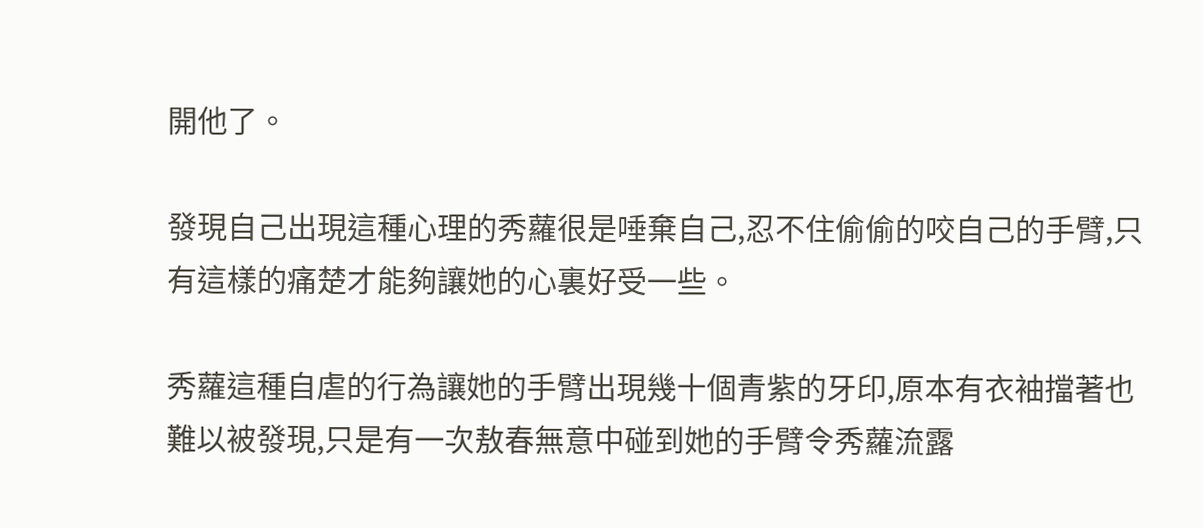開他了。

發現自己出現這種心理的秀蘿很是唾棄自己,忍不住偷偷的咬自己的手臂,只有這樣的痛楚才能夠讓她的心裏好受一些。

秀蘿這種自虐的行為讓她的手臂出現幾十個青紫的牙印,原本有衣袖擋著也難以被發現,只是有一次敖春無意中碰到她的手臂令秀蘿流露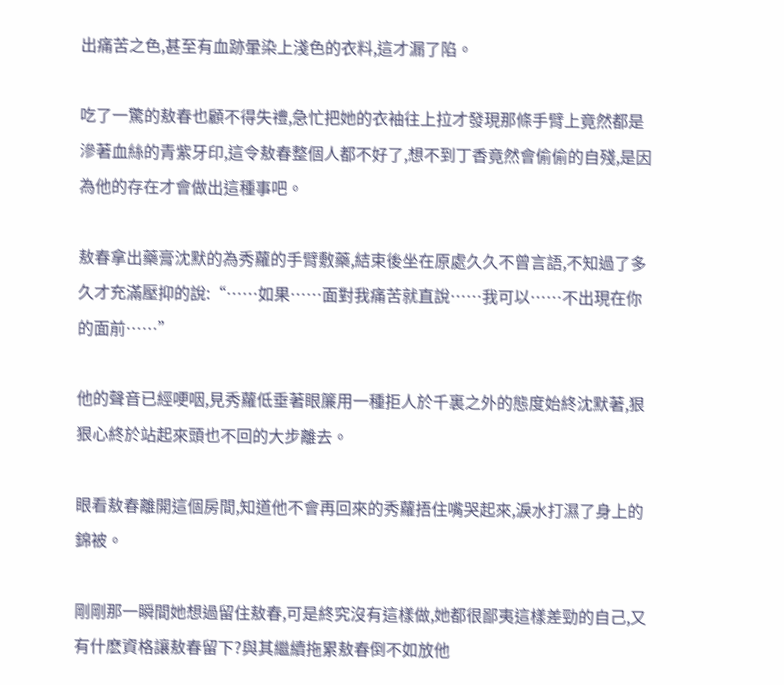出痛苦之色,甚至有血跡暈染上淺色的衣料,這才漏了陷。

吃了一驚的敖春也顧不得失禮,急忙把她的衣袖往上拉才發現那條手臂上竟然都是滲著血絲的青紫牙印,這令敖春整個人都不好了,想不到丁香竟然會偷偷的自殘,是因為他的存在才會做出這種事吧。

敖春拿出藥膏沈默的為秀蘿的手臂敷藥,結束後坐在原處久久不曾言語,不知過了多久才充滿壓抑的說:“……如果……面對我痛苦就直說……我可以……不出現在你的面前……”

他的聲音已經哽咽,見秀蘿低垂著眼簾用一種拒人於千裏之外的態度始終沈默著,狠狠心終於站起來頭也不回的大步離去。

眼看敖春離開這個房間,知道他不會再回來的秀蘿捂住嘴哭起來,淚水打濕了身上的錦被。

剛剛那一瞬間她想過留住敖春,可是終究沒有這樣做,她都很鄙夷這樣差勁的自己,又有什麽資格讓敖春留下?與其繼續拖累敖春倒不如放他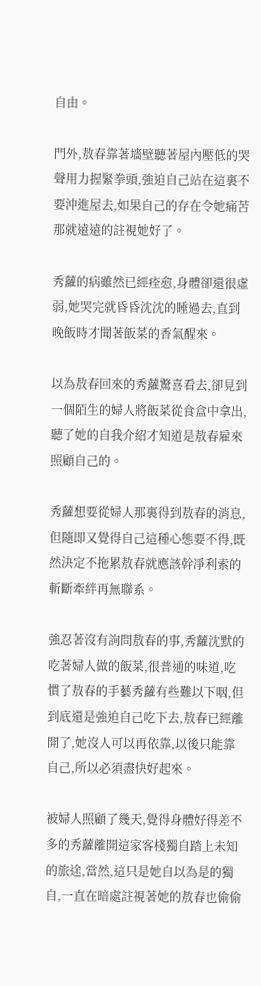自由。

門外,敖春靠著墻壁聽著屋內壓低的哭聲用力握緊拳頭,強迫自己站在這裏不要沖進屋去,如果自己的存在令她痛苦那就遠遠的註視她好了。

秀蘿的病雖然已經痊愈,身體卻還很虛弱,她哭完就昏昏沈沈的睡過去,直到晚飯時才聞著飯菜的香氣醒來。

以為敖春回來的秀蘿驚喜看去,卻見到一個陌生的婦人將飯菜從食盒中拿出,聽了她的自我介紹才知道是敖春雇來照顧自己的。

秀蘿想要從婦人那裏得到敖春的消息,但隨即又覺得自己這種心態要不得,既然決定不拖累敖春就應該幹凈利索的斬斷牽絆再無聯系。

強忍著沒有詢問敖春的事,秀蘿沈默的吃著婦人做的飯菜,很普通的味道,吃慣了敖春的手藝秀蘿有些難以下咽,但到底還是強迫自己吃下去,敖春已經離開了,她沒人可以再依靠,以後只能靠自己,所以必須盡快好起來。

被婦人照顧了幾天,覺得身體好得差不多的秀蘿離開這家客棧獨自踏上未知的旅途,當然,這只是她自以為是的獨自,一直在暗處註視著她的敖春也偷偷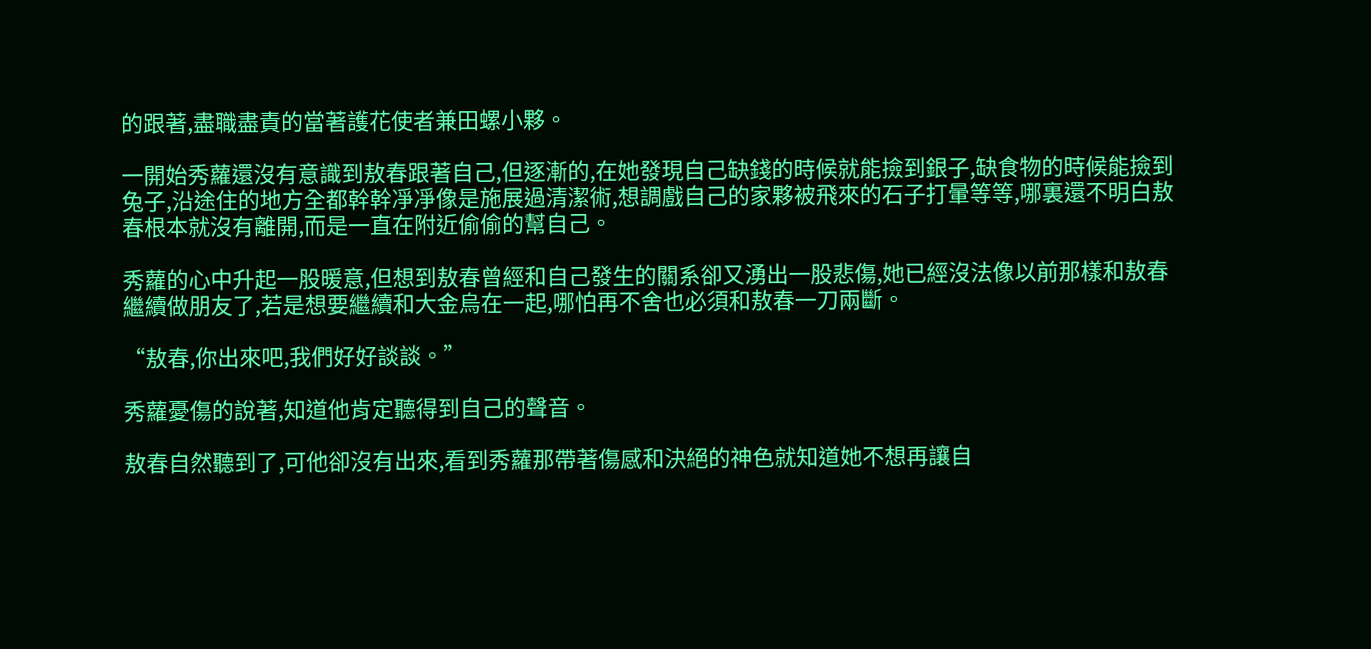的跟著,盡職盡責的當著護花使者兼田螺小夥。

一開始秀蘿還沒有意識到敖春跟著自己,但逐漸的,在她發現自己缺錢的時候就能撿到銀子,缺食物的時候能撿到兔子,沿途住的地方全都幹幹凈凈像是施展過清潔術,想調戲自己的家夥被飛來的石子打暈等等,哪裏還不明白敖春根本就沒有離開,而是一直在附近偷偷的幫自己。

秀蘿的心中升起一股暖意,但想到敖春曾經和自己發生的關系卻又湧出一股悲傷,她已經沒法像以前那樣和敖春繼續做朋友了,若是想要繼續和大金烏在一起,哪怕再不舍也必須和敖春一刀兩斷。

“敖春,你出來吧,我們好好談談。”

秀蘿憂傷的說著,知道他肯定聽得到自己的聲音。

敖春自然聽到了,可他卻沒有出來,看到秀蘿那帶著傷感和決絕的神色就知道她不想再讓自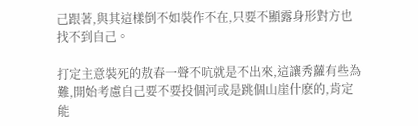己跟著,與其這樣倒不如裝作不在,只要不顯露身形對方也找不到自己。

打定主意裝死的敖春一聲不吭就是不出來,這讓秀蘿有些為難,開始考慮自己要不要投個河或是跳個山崖什麽的,肯定能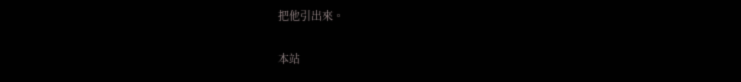把他引出來。

本站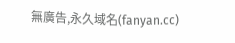無廣告,永久域名(fanyan.cc)